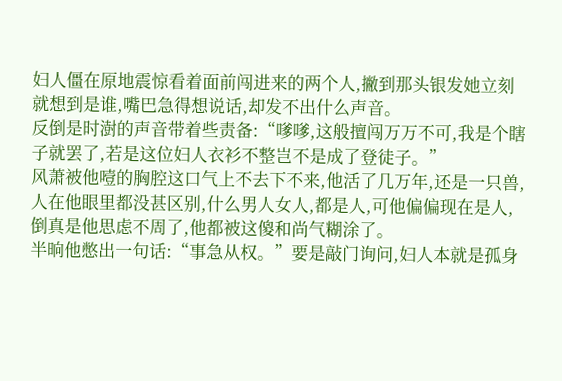妇人僵在原地震惊看着面前闯进来的两个人,撇到那头银发她立刻就想到是谁,嘴巴急得想说话,却发不出什么声音。
反倒是时澍的声音带着些责备:“嗲嗲,这般擅闯万万不可,我是个瞎子就罢了,若是这位妇人衣衫不整岂不是成了登徒子。”
风萧被他噎的胸腔这口气上不去下不来,他活了几万年,还是一只兽,人在他眼里都没甚区别,什么男人女人,都是人,可他偏偏现在是人,倒真是他思虑不周了,他都被这傻和尚气糊涂了。
半晌他憋出一句话:“事急从权。”要是敲门询问,妇人本就是孤身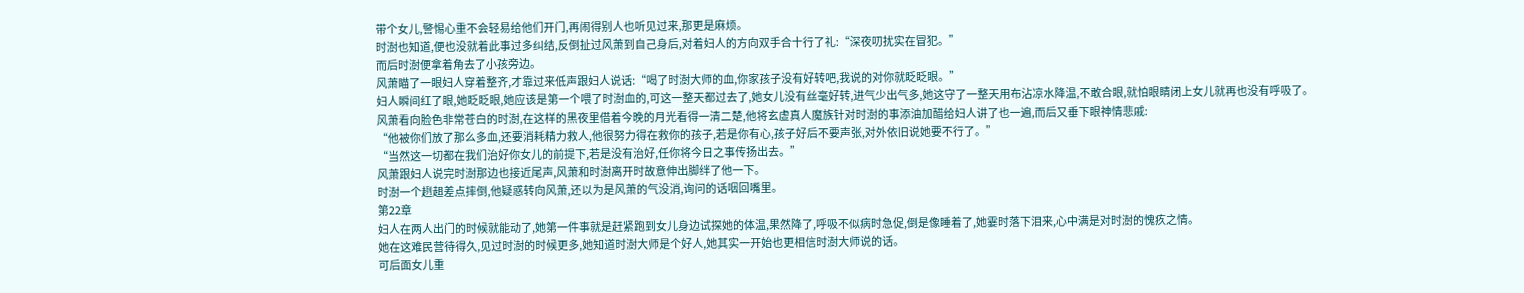带个女儿,警惕心重不会轻易给他们开门,再闹得别人也听见过来,那更是麻烦。
时澍也知道,便也没就着此事过多纠结,反倒扯过风萧到自己身后,对着妇人的方向双手合十行了礼:“深夜叨扰实在冒犯。”
而后时澍便拿着角去了小孩旁边。
风萧瞄了一眼妇人穿着整齐,才靠过来低声跟妇人说话:“喝了时澍大师的血,你家孩子没有好转吧,我说的对你就眨眨眼。”
妇人瞬间红了眼,她眨眨眼,她应该是第一个喂了时澍血的,可这一整天都过去了,她女儿没有丝毫好转,进气少出气多,她这守了一整天用布沾凉水降温,不敢合眼,就怕眼睛闭上女儿就再也没有呼吸了。
风萧看向脸色非常苍白的时澍,在这样的黑夜里借着今晚的月光看得一清二楚,他将玄虚真人魔族针对时澍的事添油加醋给妇人讲了也一遍,而后又垂下眼神情悲戚:
“他被你们放了那么多血,还要消耗精力救人,他很努力得在救你的孩子,若是你有心,孩子好后不要声张,对外依旧说她要不行了。”
“当然这一切都在我们治好你女儿的前提下,若是没有治好,任你将今日之事传扬出去。”
风萧跟妇人说完时澍那边也接近尾声,风萧和时澍离开时故意伸出脚绊了他一下。
时澍一个趔趄差点摔倒,他疑惑转向风萧,还以为是风萧的气没消,询问的话咽回嘴里。
第22章
妇人在两人出门的时候就能动了,她第一件事就是赶紧跑到女儿身边试探她的体温,果然降了,呼吸不似病时急促,倒是像睡着了,她霎时落下泪来,心中满是对时澍的愧疚之情。
她在这难民营待得久,见过时澍的时候更多,她知道时澍大师是个好人,她其实一开始也更相信时澍大师说的话。
可后面女儿重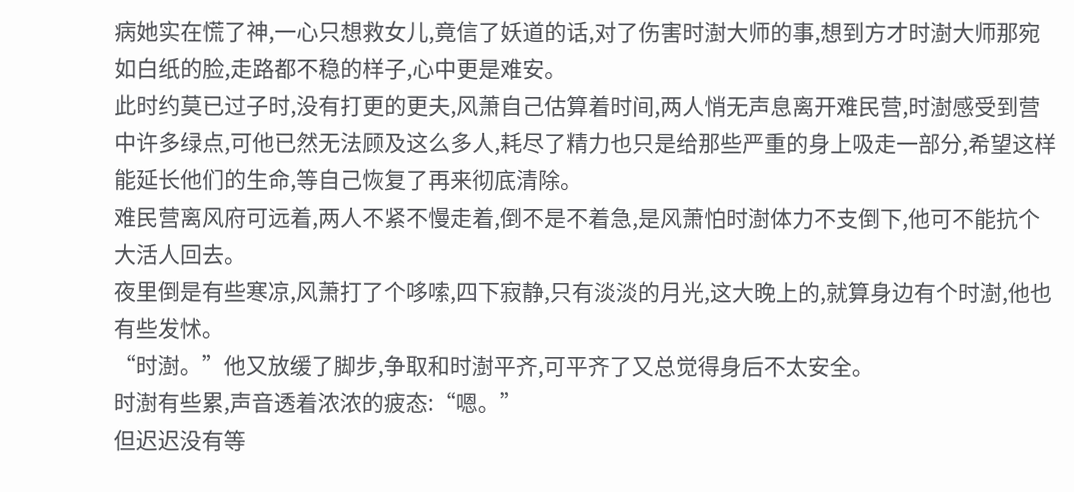病她实在慌了神,一心只想救女儿,竟信了妖道的话,对了伤害时澍大师的事,想到方才时澍大师那宛如白纸的脸,走路都不稳的样子,心中更是难安。
此时约莫已过子时,没有打更的更夫,风萧自己估算着时间,两人悄无声息离开难民营,时澍感受到营中许多绿点,可他已然无法顾及这么多人,耗尽了精力也只是给那些严重的身上吸走一部分,希望这样能延长他们的生命,等自己恢复了再来彻底清除。
难民营离风府可远着,两人不紧不慢走着,倒不是不着急,是风萧怕时澍体力不支倒下,他可不能抗个大活人回去。
夜里倒是有些寒凉,风萧打了个哆嗦,四下寂静,只有淡淡的月光,这大晚上的,就算身边有个时澍,他也有些发怵。
“时澍。”他又放缓了脚步,争取和时澍平齐,可平齐了又总觉得身后不太安全。
时澍有些累,声音透着浓浓的疲态:“嗯。”
但迟迟没有等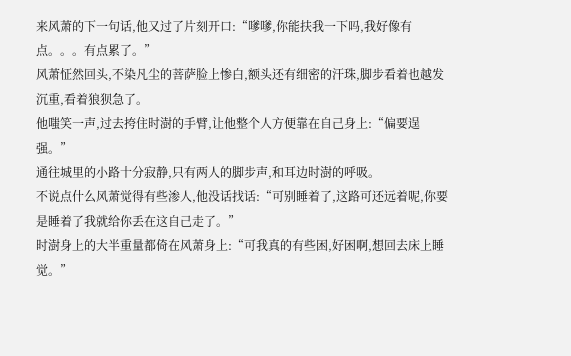来风萧的下一句话,他又过了片刻开口:“嗲嗲,你能扶我一下吗,我好像有点。。。有点累了。”
风萧怔然回头,不染凡尘的菩萨脸上惨白,额头还有细密的汗珠,脚步看着也越发沉重,看着狼狈急了。
他嗤笑一声,过去挎住时澍的手臂,让他整个人方便靠在自己身上:“偏要逞强。”
通往城里的小路十分寂静,只有两人的脚步声,和耳边时澍的呼吸。
不说点什么风萧觉得有些渗人,他没话找话:“可别睡着了,这路可还远着呢,你要是睡着了我就给你丢在这自己走了。”
时澍身上的大半重量都倚在风萧身上:“可我真的有些困,好困啊,想回去床上睡觉。”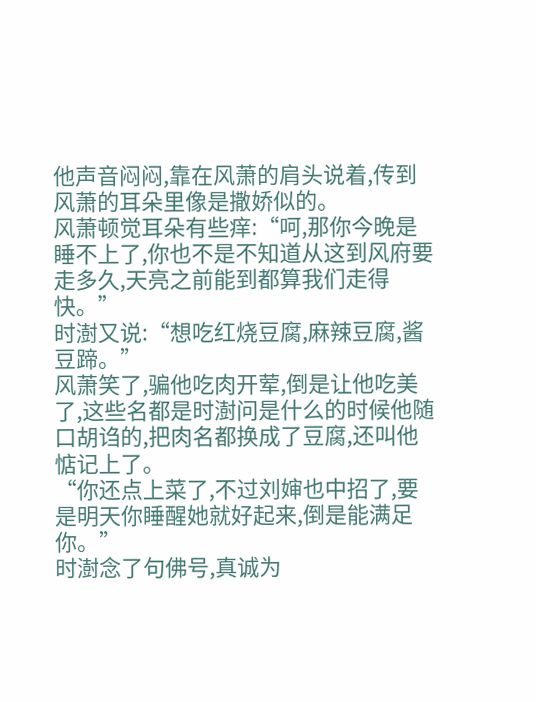他声音闷闷,靠在风萧的肩头说着,传到风萧的耳朵里像是撒娇似的。
风萧顿觉耳朵有些痒:“呵,那你今晚是睡不上了,你也不是不知道从这到风府要走多久,天亮之前能到都算我们走得快。”
时澍又说:“想吃红烧豆腐,麻辣豆腐,酱豆蹄。”
风萧笑了,骗他吃肉开荤,倒是让他吃美了,这些名都是时澍问是什么的时候他随口胡诌的,把肉名都换成了豆腐,还叫他惦记上了。
“你还点上菜了,不过刘婶也中招了,要是明天你睡醒她就好起来,倒是能满足你。”
时澍念了句佛号,真诚为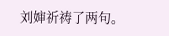刘婶祈祷了两句。